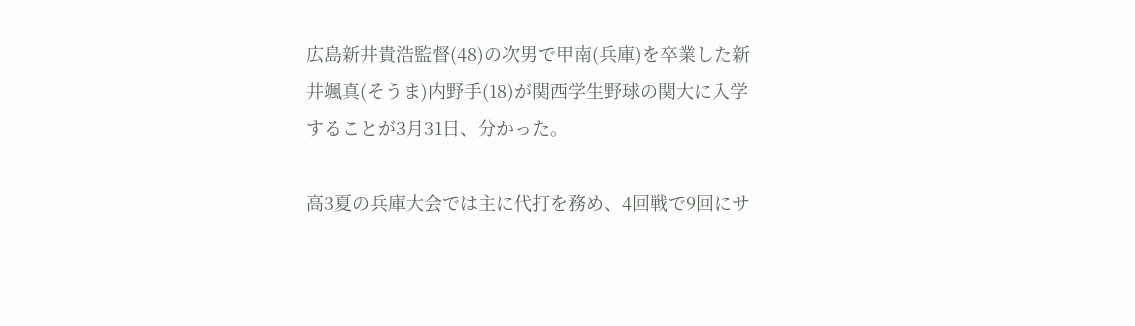広島新井貴浩監督(48)の次男で甲南(兵庫)を卒業した新井颯真(そうま)内野手(18)が関西学生野球の関大に入学することが3月31日、分かった。

高3夏の兵庫大会では主に代打を務め、4回戦で9回にサ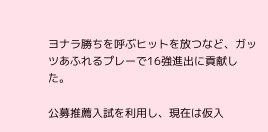ヨナラ勝ちを呼ぶヒットを放つなど、ガッツあふれるプレーで16強進出に貢献した。

公募推薦入試を利用し、現在は仮入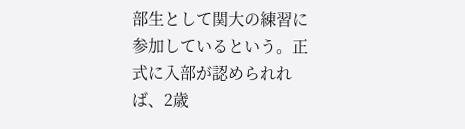部生として関大の練習に参加しているという。正式に入部が認められれば、2歳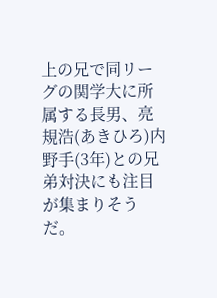上の兄で同リーグの関学大に所属する長男、亮規浩(あきひろ)内野手(3年)との兄弟対決にも注目が集まりそうだ。